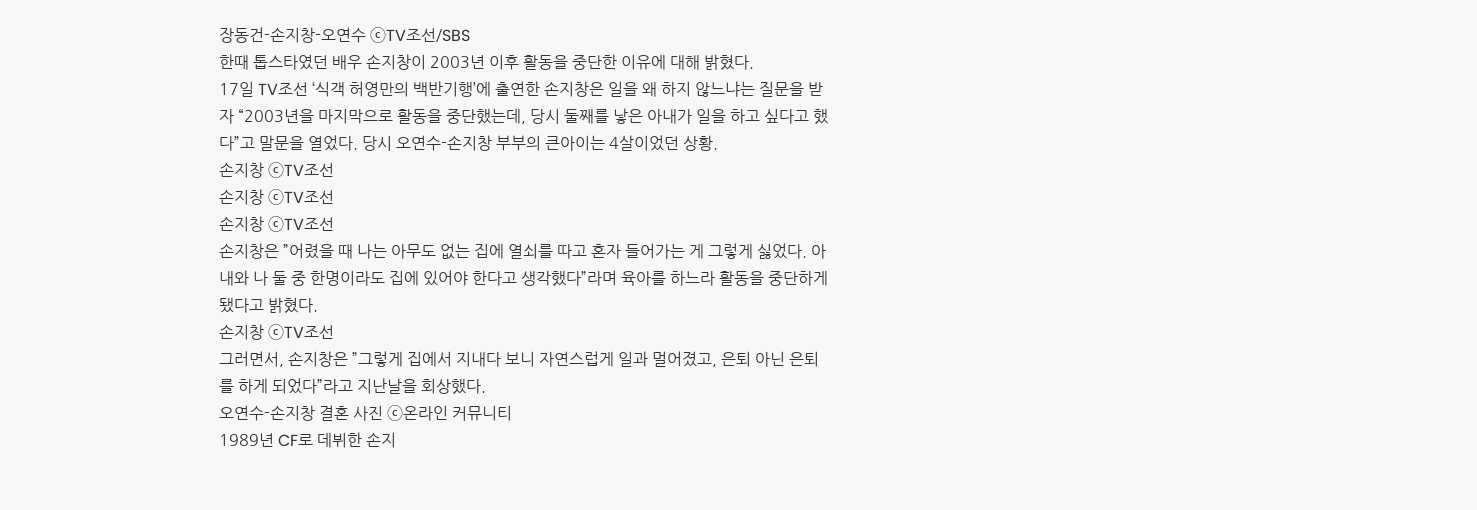장동건-손지창-오연수 ⓒTV조선/SBS
한때 톱스타였던 배우 손지창이 2003년 이후 활동을 중단한 이유에 대해 밝혔다.
17일 TV조선 ‘식객 허영만의 백반기행’에 출연한 손지창은 일을 왜 하지 않느냐는 질문을 받자 “2003년을 마지막으로 활동을 중단했는데, 당시 둘째를 낳은 아내가 일을 하고 싶다고 했다”고 말문을 열었다. 당시 오연수-손지창 부부의 큰아이는 4살이었던 상황.
손지창 ⓒTV조선
손지창 ⓒTV조선
손지창 ⓒTV조선
손지창은 ”어렸을 때 나는 아무도 없는 집에 열쇠를 따고 혼자 들어가는 게 그렇게 싫었다. 아내와 나 둘 중 한명이라도 집에 있어야 한다고 생각했다”라며 육아를 하느라 활동을 중단하게 됐다고 밝혔다.
손지창 ⓒTV조선
그러면서, 손지창은 ”그렇게 집에서 지내다 보니 자연스럽게 일과 멀어졌고, 은퇴 아닌 은퇴를 하게 되었다”라고 지난날을 회상했다.
오연수-손지창 결혼 사진 ⓒ온라인 커뮤니티
1989년 CF로 데뷔한 손지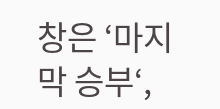창은 ‘마지막 승부‘,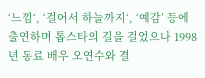‘느낌‘, ‘걸어서 하늘까지‘, ‘예감’ 등에 출연하며 톱스타의 길을 걸었으나 1998년 동료 배우 오연수와 결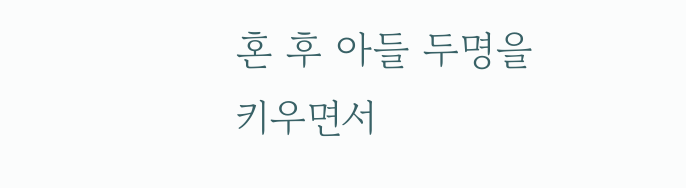혼 후 아들 두명을 키우면서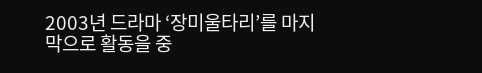2003년 드라마 ‘장미울타리’를 마지막으로 활동을 중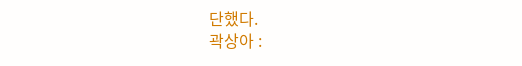단했다.
곽상아 :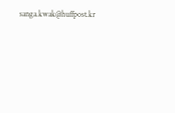sanga.kwak@huffpost.kr